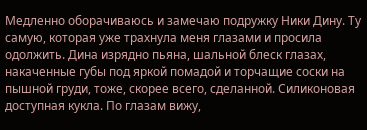Медленно оборачиваюсь и замечаю подружку Ники Дину. Ту самую, которая уже трахнула меня глазами и просила одолжить. Дина изрядно пьяна, шальной блеск глазах, накаченные губы под яркой помадой и торчащие соски на пышной груди, тоже, скорее всего, сделанной. Силиконовая доступная кукла. По глазам вижу,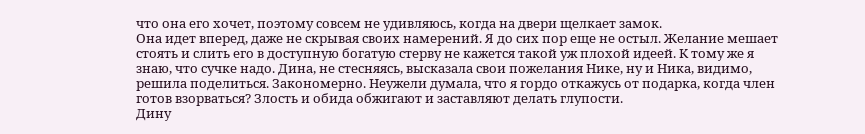что она его хочет, поэтому совсем не удивляюсь, когда на двери щелкает замок.
Она идет вперед, даже не скрывая своих намерений. Я до сих пор еще не остыл. Желание мешает стоять и слить его в доступную богатую стерву не кажется такой уж плохой идеей. К тому же я знаю, что сучке надо. Дина, не стесняясь, высказала свои пожелания Нике, ну и Ника, видимо, решила поделиться. Закономерно. Неужели думала, что я гордо откажусь от подарка, когда член готов взорваться? Злость и обида обжигают и заставляют делать глупости.
Дину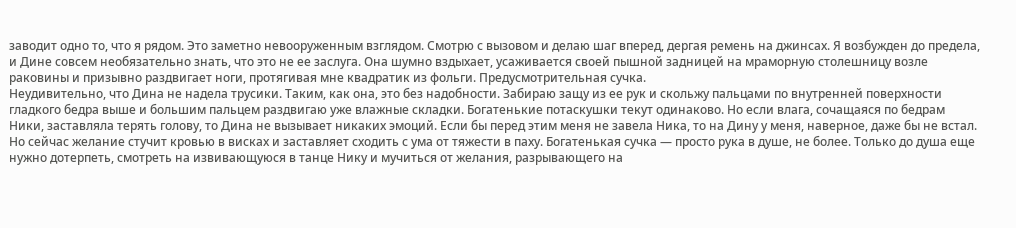заводит одно то, что я рядом. Это заметно невооруженным взглядом. Смотрю с вызовом и делаю шаг вперед, дергая ремень на джинсах. Я возбужден до предела, и Дине совсем необязательно знать, что это не ее заслуга. Она шумно вздыхает, усаживается своей пышной задницей на мраморную столешницу возле раковины и призывно раздвигает ноги, протягивая мне квадратик из фольги. Предусмотрительная сучка.
Неудивительно, что Дина не надела трусики. Таким, как она, это без надобности. Забираю защу из ее рук и скольжу пальцами по внутренней поверхности гладкого бедра выше и большим пальцем раздвигаю уже влажные складки. Богатенькие потаскушки текут одинаково. Но если влага, сочащаяся по бедрам Ники, заставляла терять голову, то Дина не вызывает никаких эмоций. Если бы перед этим меня не завела Ника, то на Дину у меня, наверное, даже бы не встал. Но сейчас желание стучит кровью в висках и заставляет сходить с ума от тяжести в паху. Богатенькая сучка — просто рука в душе, не более. Только до душа еще нужно дотерпеть, смотреть на извивающуюся в танце Нику и мучиться от желания, разрывающего на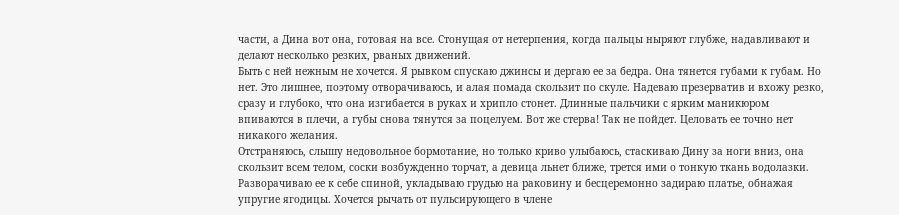части, а Дина вот она, готовая на все. Стонущая от нетерпения, когда пальцы ныряют глубже, надавливают и делают несколько резких, рваных движений.
Быть с ней нежным не хочется. Я рывком спускаю джинсы и дергаю ее за бедра. Она тянется губами к губам. Но нет. Это лишнее, поэтому отворачиваюсь, и алая помада скользит по скуле. Надеваю презерватив и вхожу резко, сразу и глубоко, что она изгибается в руках и хрипло стонет. Длинные пальчики с ярким маникюром впиваются в плечи, а губы снова тянутся за поцелуем. Вот же стерва! Так не пойдет. Целовать ее точно нет никакого желания.
Отстраняюсь, слышу недовольное бормотание, но только криво улыбаюсь, стаскиваю Дину за ноги вниз, она скользит всем телом, соски возбужденно торчат, а девица льнет ближе, трется ими о тонкую ткань водолазки. Разворачиваю ее к себе спиной, укладываю грудью на раковину и бесцеремонно задираю платье, обнажая упругие ягодицы. Хочется рычать от пульсирующего в члене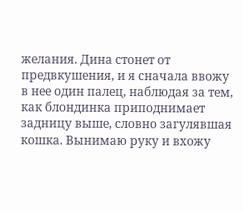желания. Дина стонет от предвкушения, и я сначала ввожу в нее один палец, наблюдая за тем, как блондинка приподнимает задницу выше, словно загулявшая кошка. Вынимаю руку и вхожу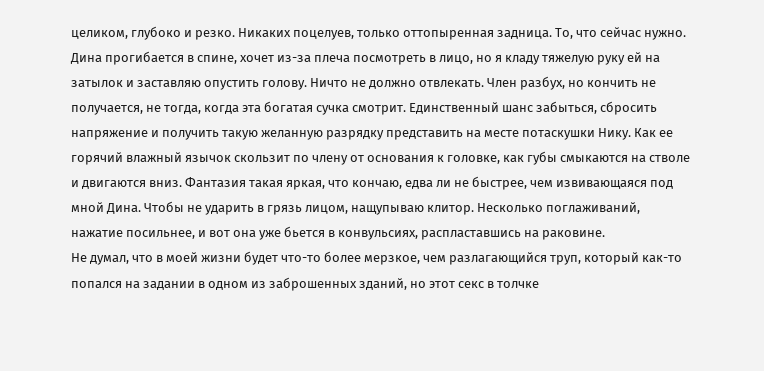целиком, глубоко и резко. Никаких поцелуев, только оттопыренная задница. То, что сейчас нужно. Дина прогибается в спине, хочет из-за плеча посмотреть в лицо, но я кладу тяжелую руку ей на затылок и заставляю опустить голову. Ничто не должно отвлекать. Член разбух, но кончить не получается, не тогда, когда эта богатая сучка смотрит. Единственный шанс забыться, сбросить напряжение и получить такую желанную разрядку представить на месте потаскушки Нику. Как ее горячий влажный язычок скользит по члену от основания к головке, как губы смыкаются на стволе и двигаются вниз. Фантазия такая яркая, что кончаю, едва ли не быстрее, чем извивающаяся под мной Дина. Чтобы не ударить в грязь лицом, нащупываю клитор. Несколько поглаживаний, нажатие посильнее, и вот она уже бьется в конвульсиях, распластавшись на раковине.
Не думал, что в моей жизни будет что-то более мерзкое, чем разлагающийся труп, который как-то попался на задании в одном из заброшенных зданий, но этот секс в толчке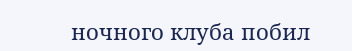ночного клуба побил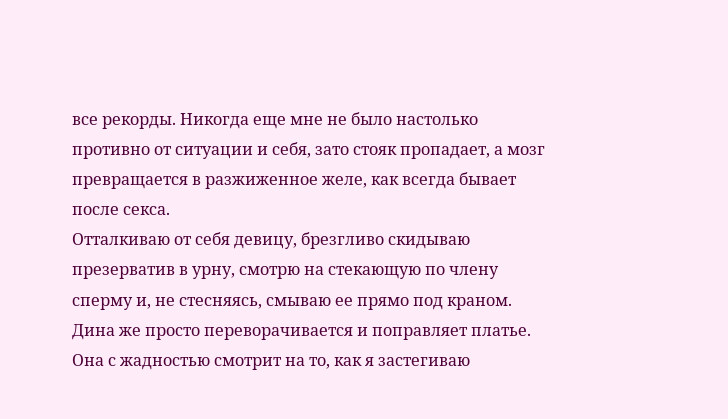все рекорды. Никогда еще мне не было настолько противно от ситуации и себя, зато стояк пропадает, а мозг превращается в разжиженное желе, как всегда бывает после секса.
Отталкиваю от себя девицу, брезгливо скидываю презерватив в урну, смотрю на стекающую по члену сперму и, не стесняясь, смываю ее прямо под краном. Дина же просто переворачивается и поправляет платье. Она с жадностью смотрит на то, как я застегиваю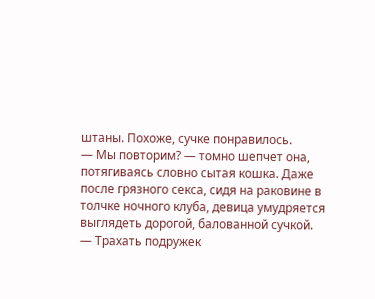штаны. Похоже, сучке понравилось.
— Мы повторим? — томно шепчет она, потягиваясь словно сытая кошка. Даже после грязного секса, сидя на раковине в толчке ночного клуба, девица умудряется выглядеть дорогой, балованной сучкой.
— Трахать подружек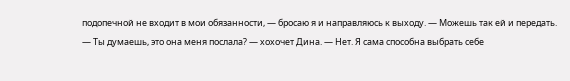подопечной не входит в мои обязанности, — бросаю я и направляюсь к выходу. — Можешь так ей и передать.
— Ты думаешь, это она меня послала? — хохочет Дина. — Нет. Я сама способна выбрать себе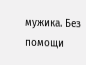мужика. Без помощи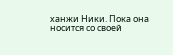ханжи Ники. Пока она носится со своей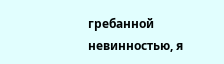гребанной невинностью, я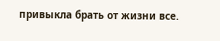привыкла брать от жизни все.